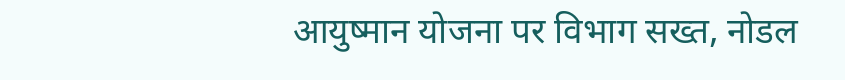आयुष्मान योजना पर विभाग सख्त, नोडल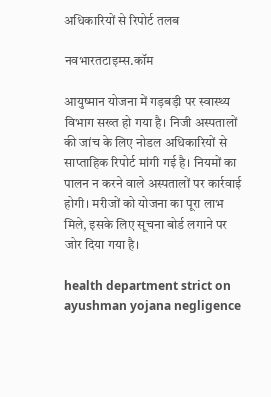अधिकारियों से रिपोर्ट तलब

नवभारतटाइम्स.कॉम

आयुष्मान योजना में गड़बड़ी पर स्वास्थ्य विभाग सख्त हो गया है। निजी अस्पतालों की जांच के लिए नोडल अधिकारियों से साप्ताहिक रिपोर्ट मांगी गई है। नियमों का पालन न करने वाले अस्पतालों पर कार्रवाई होगी। मरीजों को योजना का पूरा लाभ मिले, इसके लिए सूचना बोर्ड लगाने पर जोर दिया गया है।

health department strict on ayushman yojana negligence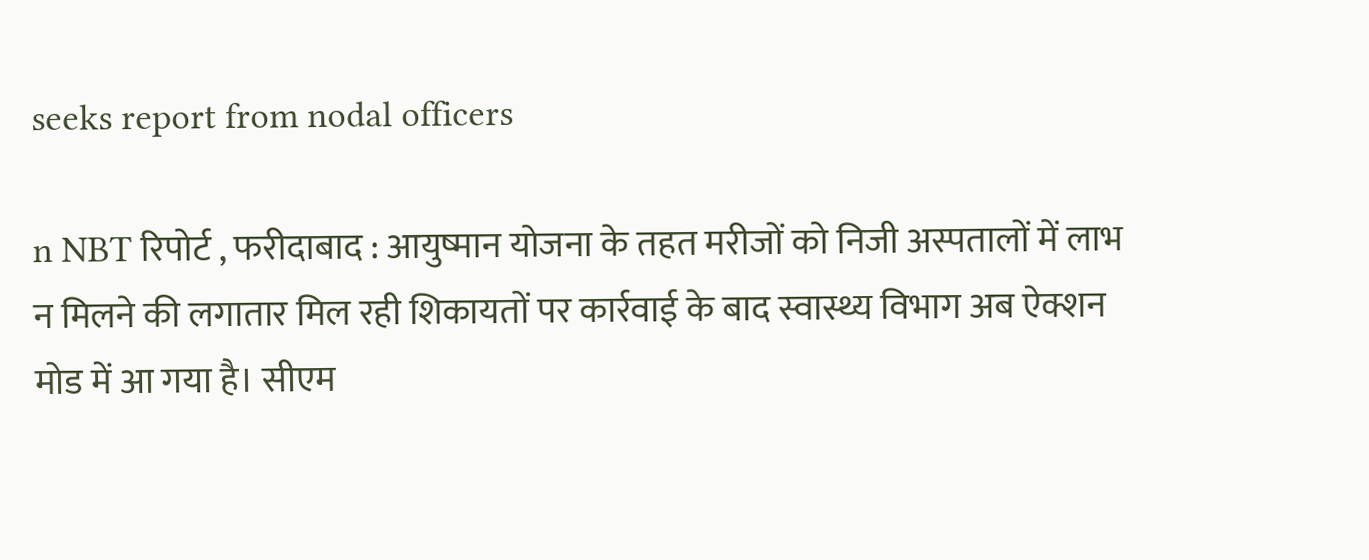seeks report from nodal officers

n NBT रिपोर्ट , फरीदाबाद : आयुष्मान योजना के तहत मरीजों को निजी अस्पतालों में लाभ न मिलने की लगातार मिल रही शिकायतों पर कार्रवाई के बाद स्वास्थ्य विभाग अब ऐक्शन मोड में आ गया है। सीएम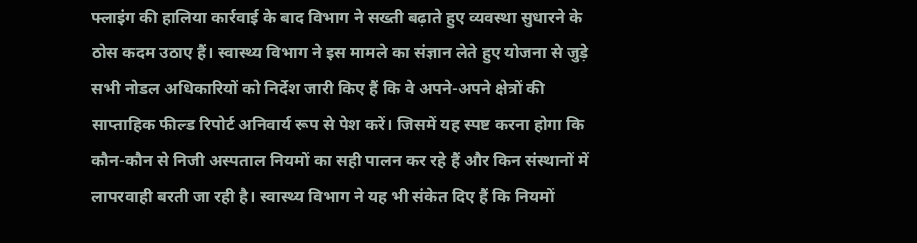फ्लाइंग की हालिया कार्रवाई के बाद विभाग ने सख्ती बढ़ाते हुए व्यवस्था सुधारने के ठोस कदम उठाए हैं। स्वास्थ्य विभाग ने इस मामले का संज्ञान लेते हुए योजना से जुड़े सभी नोडल अधिकारियों को निर्देश जारी किए हैं कि वे अपने-अपने क्षेत्रों की साप्ताहिक फील्ड रिपोर्ट अनिवार्य रूप से पेश करें। जिसमें यह स्पष्ट करना होगा कि कौन-कौन से निजी अस्पताल नियमों का सही पालन कर रहे हैं और किन संस्थानों में लापरवाही बरती जा रही है। स्वास्थ्य विभाग ने यह भी संकेत दिए हैं कि नियमों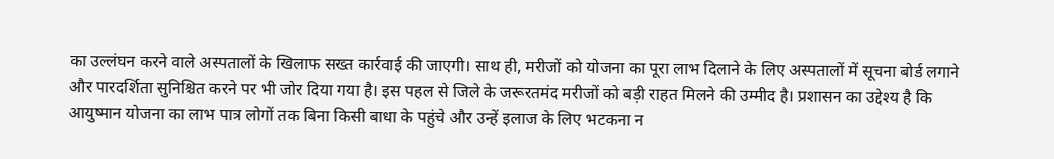का उल्लंघन करने वाले अस्पतालों के खिलाफ सख्त कार्रवाई की जाएगी। साथ ही, मरीजों को योजना का पूरा लाभ दिलाने के लिए अस्पतालों में सूचना बोर्ड लगाने और पारदर्शिता सुनिश्चित करने पर भी जोर दिया गया है। इस पहल से जिले के जरूरतमंद मरीजों को बड़ी राहत मिलने की उम्मीद है। प्रशासन का उद्देश्य है कि आयुष्मान योजना का लाभ पात्र लोगों तक बिना किसी बाधा के पहुंचे और उन्हें इलाज के लिए भटकना न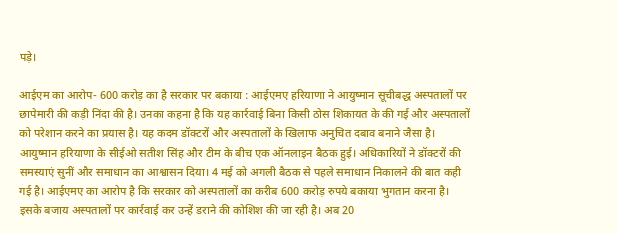पड़े।

आईएम का आरोप- 600 करोड़ का है सरकार पर बकाया : आईएमए हरियाणा ने आयुष्मान सूचीबद्ध अस्पतालों पर छापेमारी की कड़ी निंदा की है। उनका कहना है कि यह कार्रवाई बिना किसी ठोस शिकायत के की गई और अस्पतालों को परेशान करने का प्रयास है। यह कदम डॉक्टरों और अस्पतालों के खिलाफ अनुचित दबाव बनाने जैसा है। आयुष्मान हरियाणा के सीईओ सतीश सिंह और टीम के बीच एक ऑनलाइन बैठक हुई। अधिकारियों ने डॉक्टरों की समस्याएं सुनीं और समाधान का आश्वासन दिया। 4 मई को अगली बैठक से पहले समाधान निकालने की बात कही गई है। आईएमए का आरोप है कि सरकार को अस्पतालों का करीब 600 करोड़ रुपये बकाया भुगतान करना है। इसके बजाय अस्पतालों पर कार्रवाई कर उन्हें डराने की कोशिश की जा रही है। अब 20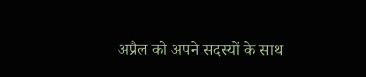अप्रैल को अपने सदस्यों के साथ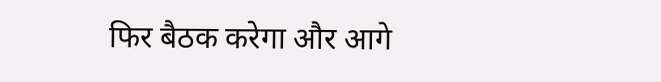फिर बैठक करेगा और आगे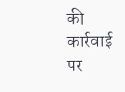की कार्रवाई पर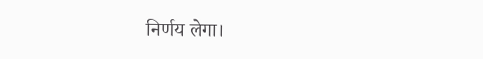निर्णय लेगा।